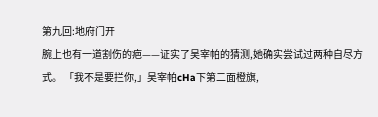第九回:地府门开
腕上也有一道割伤的疤——证实了吴宰帕的猜测,她确实尝试过两种自尽方式。 「我不是要拦你,」吴宰帕cHa下第二面橙旗,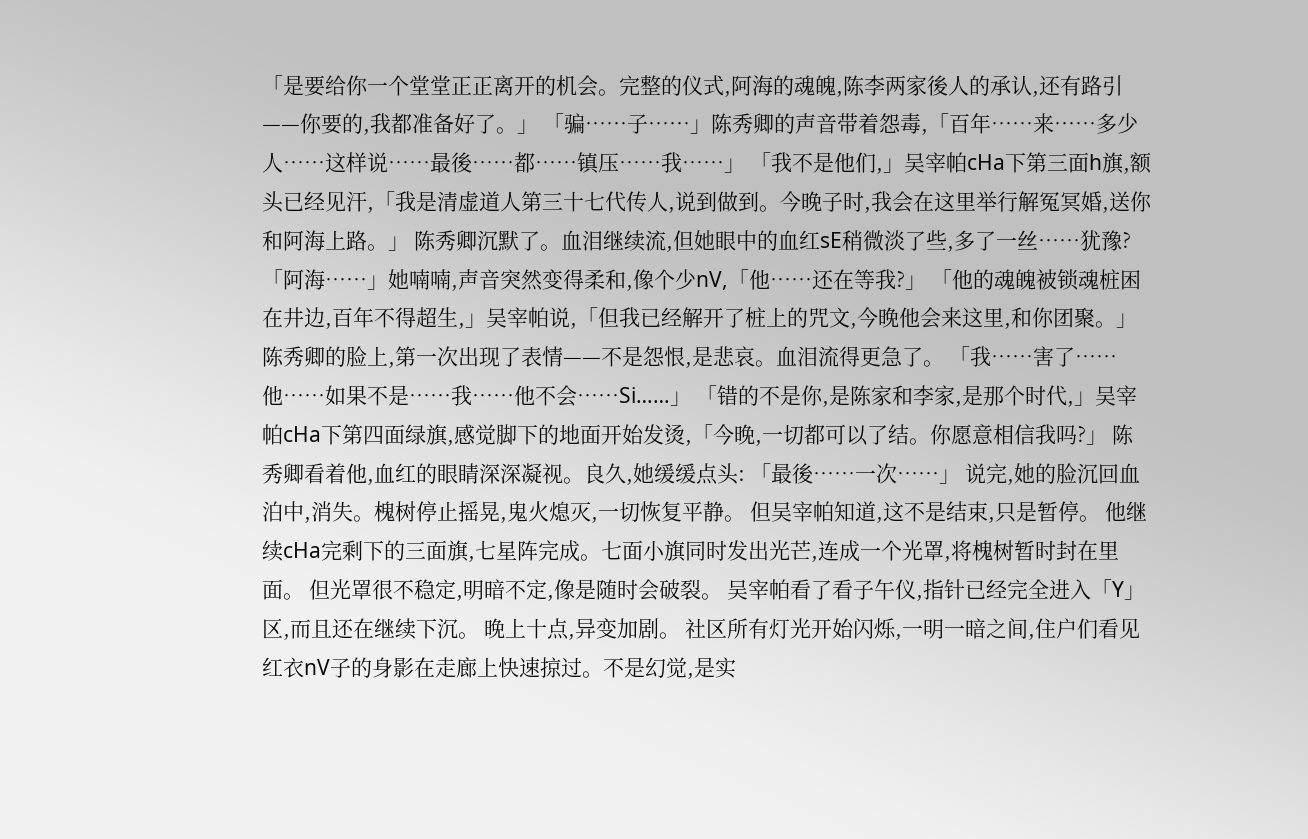「是要给你一个堂堂正正离开的机会。完整的仪式,阿海的魂魄,陈李两家後人的承认,还有路引——你要的,我都准备好了。」 「骗……子……」陈秀卿的声音带着怨毒,「百年……来……多少人……这样说……最後……都……镇压……我……」 「我不是他们,」吴宰帕cHa下第三面h旗,额头已经见汗,「我是清虚道人第三十七代传人,说到做到。今晚子时,我会在这里举行解冤冥婚,送你和阿海上路。」 陈秀卿沉默了。血泪继续流,但她眼中的血红sE稍微淡了些,多了一丝……犹豫? 「阿海……」她喃喃,声音突然变得柔和,像个少nV,「他……还在等我?」 「他的魂魄被锁魂桩困在井边,百年不得超生,」吴宰帕说,「但我已经解开了桩上的咒文,今晚他会来这里,和你团聚。」 陈秀卿的脸上,第一次出现了表情——不是怨恨,是悲哀。血泪流得更急了。 「我……害了……他……如果不是……我……他不会……Si……」 「错的不是你,是陈家和李家,是那个时代,」吴宰帕cHa下第四面绿旗,感觉脚下的地面开始发烫,「今晚,一切都可以了结。你愿意相信我吗?」 陈秀卿看着他,血红的眼睛深深凝视。良久,她缓缓点头: 「最後……一次……」 说完,她的脸沉回血泊中,消失。槐树停止摇晃,鬼火熄灭,一切恢复平静。 但吴宰帕知道,这不是结束,只是暂停。 他继续cHa完剩下的三面旗,七星阵完成。七面小旗同时发出光芒,连成一个光罩,将槐树暂时封在里面。 但光罩很不稳定,明暗不定,像是随时会破裂。 吴宰帕看了看子午仪,指针已经完全进入「Y」区,而且还在继续下沉。 晚上十点,异变加剧。 社区所有灯光开始闪烁,一明一暗之间,住户们看见红衣nV子的身影在走廊上快速掠过。不是幻觉,是实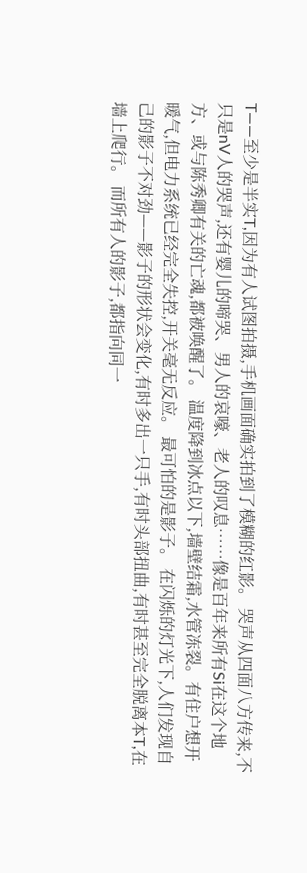T——至少是半实T,因为有人试图拍摄,手机画面确实拍到了模糊的红影。 哭声从四面八方传来,不只是nV人的哭声,还有婴儿的啼哭、男人的哀嚎、老人的叹息……像是百年来所有Si在这个地方、或与陈秀卿有关的亡魂,都被唤醒了。 温度降到冰点以下,墙壁结霜,水管冻裂。有住户想开暖气,但电力系统已经完全失控,开关毫无反应。 最可怕的是影子。 在闪烁的灯光下,人们发现自己的影子不对劲——影子的形状会变化,有时多出一只手,有时头部扭曲,有时甚至完全脱离本T,在墙上爬行。 而所有人的影子,都指向同一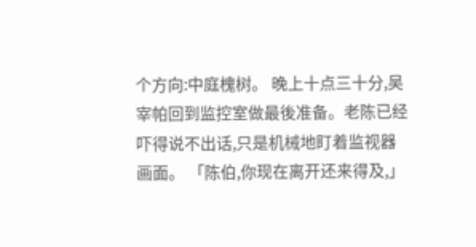个方向:中庭槐树。 晚上十点三十分,吴宰帕回到监控室做最後准备。老陈已经吓得说不出话,只是机械地盯着监视器画面。 「陈伯,你现在离开还来得及,」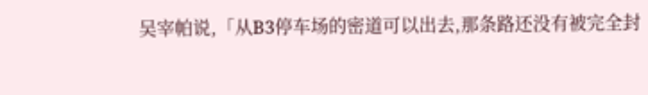吴宰帕说,「从B3停车场的密道可以出去,那条路还没有被完全封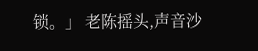锁。」 老陈摇头,声音沙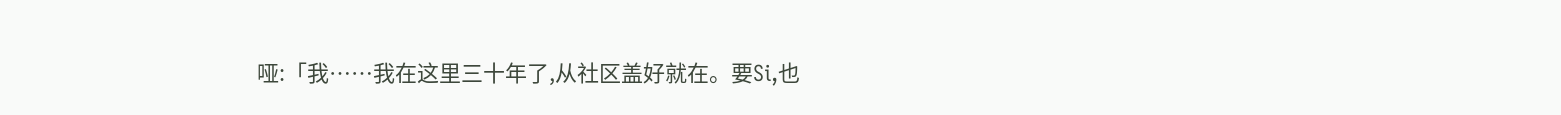哑:「我……我在这里三十年了,从社区盖好就在。要Si,也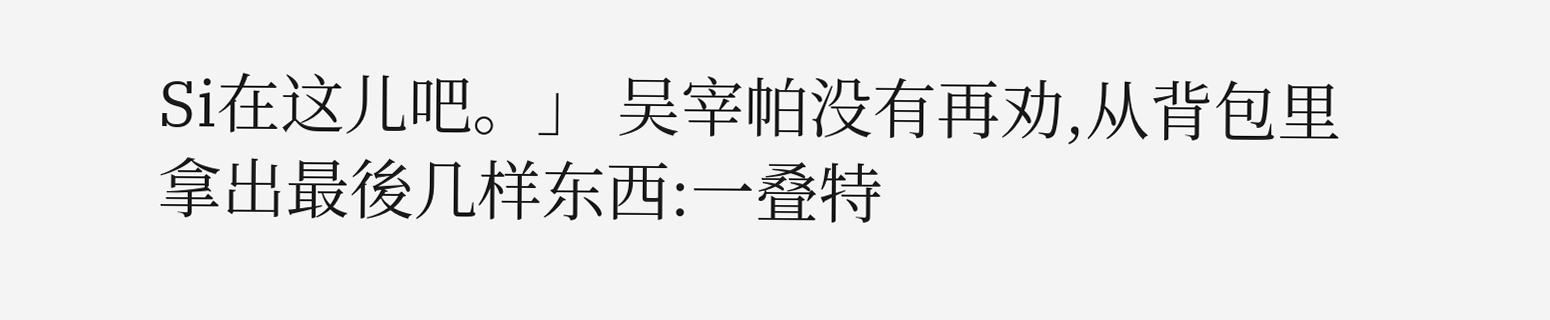Si在这儿吧。」 吴宰帕没有再劝,从背包里拿出最後几样东西:一叠特